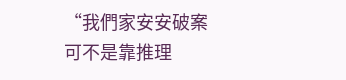“我們家安安破案可不是靠推理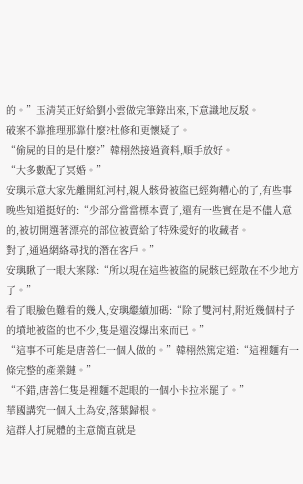的。”玉清芙正好給劉小雲做完筆錄出來,下意識地反駁。
破案不靠推理那靠什麼?杜修和更懷疑了。
“偷屍的目的是什麼?”韓栩然接過資料,順手放好。
“大多數配了冥婚。”
安璵示意大家先離開紅河村,親人骸骨被盜已經夠糟心的了,有些事晚些知道挺好的:“少部分當當標本賣了,還有一些實在是不儘人意的,被切開選著漂亮的部位被賣給了特殊愛好的收藏者。
對了,通過網絡尋找的潛在客戶。”
安璵瞅了一眼大案隊:“所以現在這些被盜的屍骸已經散在不少地方了。”
看了眼臉色難看的幾人,安璵繼續加碼:“除了雙河村,附近幾個村子的墳地被盜的也不少,隻是還沒爆出來而已。”
“這事不可能是唐善仁一個人做的。”韓栩然篤定道:“這裡麵有一條完整的產業鏈。”
“不錯,唐善仁隻是裡麵不起眼的一個小卡拉米罷了。”
華國講究一個入土為安,落葉歸根。
這群人打屍體的主意簡直就是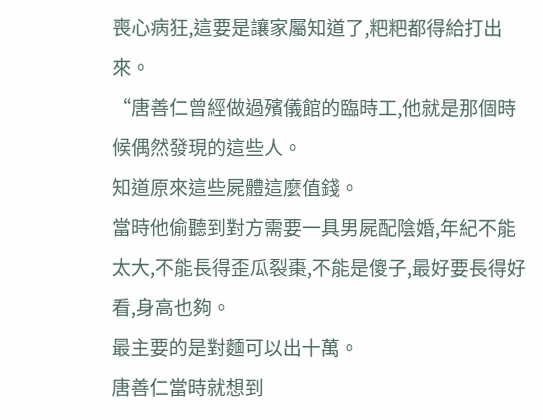喪心病狂,這要是讓家屬知道了,粑粑都得給打出來。
“唐善仁曾經做過殯儀館的臨時工,他就是那個時候偶然發現的這些人。
知道原來這些屍體這麼值錢。
當時他偷聽到對方需要一具男屍配陰婚,年紀不能太大,不能長得歪瓜裂棗,不能是傻子,最好要長得好看,身高也夠。
最主要的是對麵可以出十萬。
唐善仁當時就想到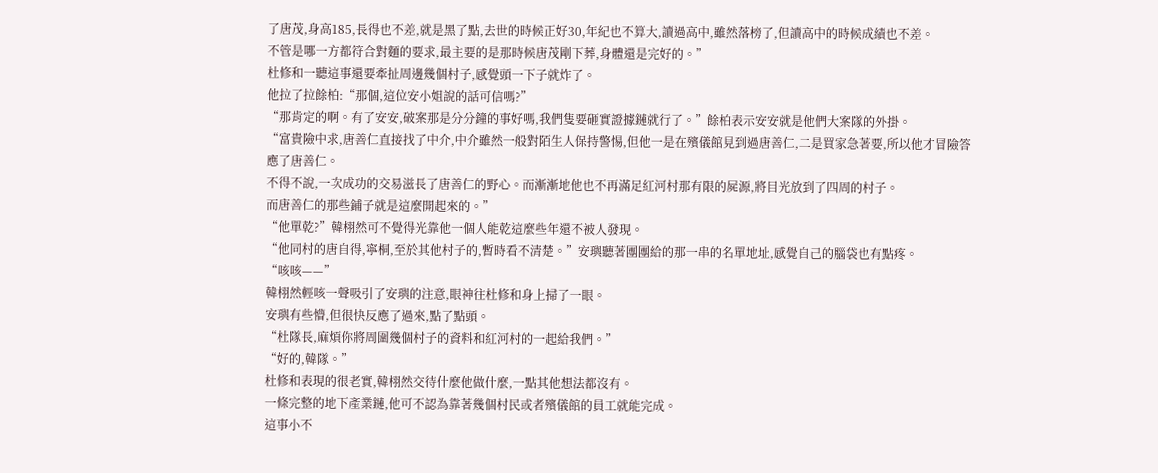了唐茂,身高185,長得也不差,就是黑了點,去世的時候正好30,年紀也不算大,讀過高中,雖然落榜了,但讀高中的時候成績也不差。
不管是哪一方都符合對麵的要求,最主要的是那時候唐茂剛下葬,身體還是完好的。”
杜修和一聽這事還要牽扯周邊幾個村子,感覺頭一下子就炸了。
他拉了拉餘柏:“那個,這位安小姐說的話可信嗎?”
“那肯定的啊。有了安安,破案那是分分鐘的事好嗎,我們隻要砸實證據鏈就行了。”餘柏表示安安就是他們大案隊的外掛。
“富貴險中求,唐善仁直接找了中介,中介雖然一般對陌生人保持警惕,但他一是在殯儀館見到過唐善仁,二是買家急著要,所以他才冒險答應了唐善仁。
不得不說,一次成功的交易滋長了唐善仁的野心。而漸漸地他也不再滿足紅河村那有限的屍源,將目光放到了四周的村子。
而唐善仁的那些鋪子就是這麼開起來的。”
“他單乾?”韓栩然可不覺得光靠他一個人能乾這麼些年還不被人發現。
“他同村的唐自得,寧桐,至於其他村子的,暫時看不清楚。”安璵聽著團團給的那一串的名單地址,感覺自己的腦袋也有點疼。
“咳咳——”
韓栩然輕咳一聲吸引了安璵的注意,眼神往杜修和身上掃了一眼。
安璵有些懵,但很快反應了過來,點了點頭。
“杜隊長,麻煩你將周圍幾個村子的資料和紅河村的一起給我們。”
“好的,韓隊。”
杜修和表現的很老實,韓栩然交待什麼他做什麼,一點其他想法都沒有。
一條完整的地下產業鏈,他可不認為靠著幾個村民或者殯儀館的員工就能完成。
這事小不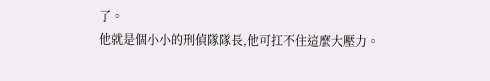了。
他就是個小小的刑偵隊隊長,他可扛不住這麼大壓力。